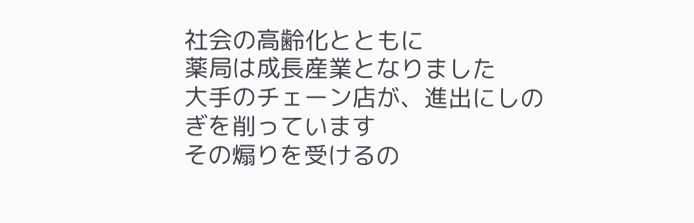社会の高齢化とともに
薬局は成長産業となりました
大手のチェーン店が、進出にしのぎを削っています
その煽りを受けるの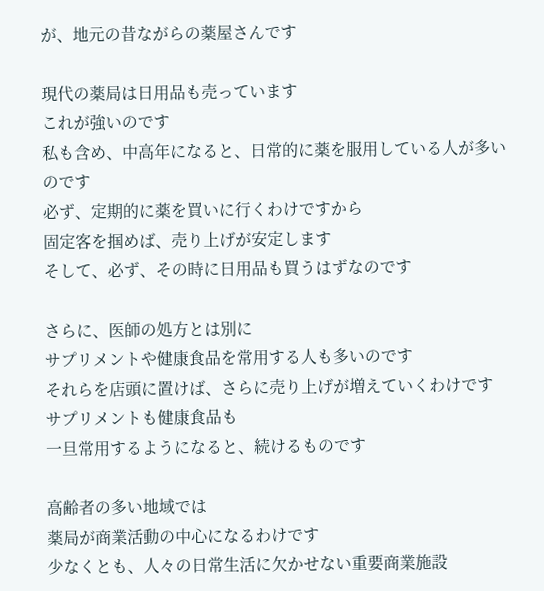が、地元の昔ながらの薬屋さんです

現代の薬局は日用品も売っています
これが強いのです
私も含め、中高年になると、日常的に薬を服用している人が多いのです
必ず、定期的に薬を買いに行くわけですから
固定客を掴めば、売り上げが安定します
そして、必ず、その時に日用品も買うはずなのです

さらに、医師の処方とは別に
サプリメントや健康食品を常用する人も多いのです
それらを店頭に置けば、さらに売り上げが増えていくわけです
サプリメントも健康食品も
一旦常用するようになると、続けるものです

高齢者の多い地域では
薬局が商業活動の中心になるわけです
少なくとも、人々の日常生活に欠かせない重要商業施設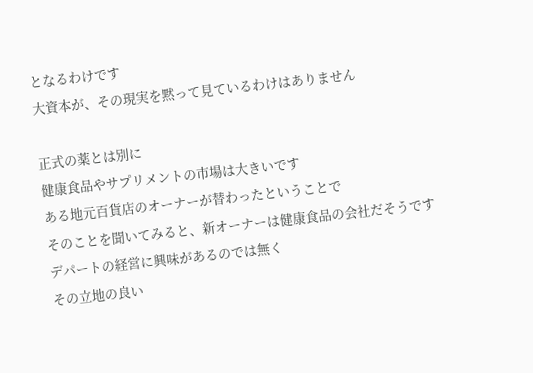となるわけです
大資本が、その現実を黙って見ているわけはありません

正式の薬とは別に
健康食品やサプリメントの市場は大きいです
ある地元百貨店のオーナーが替わったということで
そのことを聞いてみると、新オーナーは健康食品の会社だそうです
デパートの経営に興味があるのでは無く
その立地の良い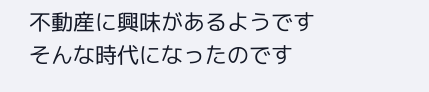不動産に興味があるようです
そんな時代になったのです